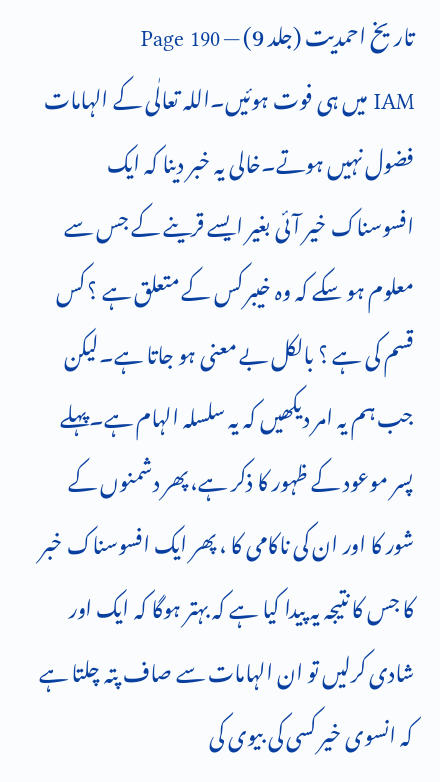تاریخ احمدیت (جلد 9) — Page 190
IAM میں ہی فوت ہوئیں۔اللہ تعالٰی کے الہامات فضول نہیں ہوتے۔خالی یہ خبر دینا کہ ایک افسوسناک خیر آئی بغیر ایسے قرینے کے جس سے معلوم ہو سکے کہ وہ خیبر کس کے متعلق ہے ؟ کس قسم کی ہے ؟ بالکل بے معنی ہو جاتا ہے۔لیکن جب ہم یہ امر دیکھیں کہ یہ سلسلہ الہام ہے۔پہلے پسر موعود کے ظہور کا ذکر ہے، پھر دشمنوں کے شور کا اور ان کی ناکامی کا ، پھر ایک افسوسناک خبر کا جس کا نتیجہ یہ پیدا کیا ہے کہ بہتر ہوگا کہ ایک اور شادی کرلیں تو ان الہامات سے صاف پتہ چلتا ہے کہ انسوی خیر کسی کی بیوی کی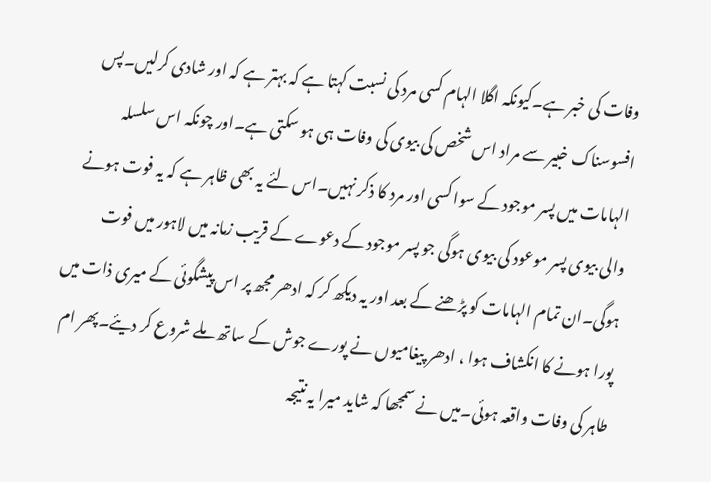وفات کی خبر ہے۔کیونکہ اگلا الہام کسی مرد کی نسبت کہتا ہے کہ بہتر ہے کہ اور شادی کرلیں۔پس افسوسناک خبیر سے مراد اس شخص کی بیوی کی وفات ہی ہو سکتی ہے۔اور چونکہ اس سلسلہ الہامات میں پسر موجود کے سوا کسی اور مرد کا ذکر نہیں۔اس لئے یہ بھی ظاہر ہے کہ یہ فوت ہونے والی بیوی پسر موعود کی بیوی ہوگی جو پسر موجود کے دعوے کے قریب زمانہ میں لاہور میں فوت ہوگی۔ان تمام الہامات کو پڑھنے کے بعد اور یہ دیکھ کر کہ ادھر مجھ پر اس پیشگوئی کے میری ذات میں پورا ہونے کا انکشاف ہوا ، ادھر پیغامیوں نے پورے جوش کے ساتھ ملے شروع کر دیئے۔پھر ام طاہر کی وفات واقعہ ہوئی۔میں نے سمجھا کہ شاید میرا یہ نتیجہ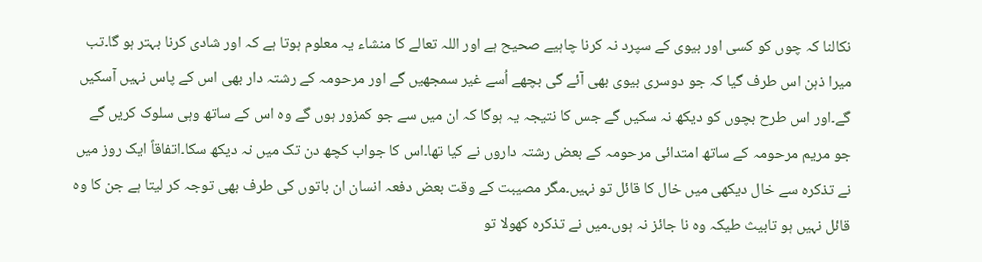نکالنا کہ چوں کو کسی اور بیوی کے سپرد نہ کرنا چاہیے صحیح ہے اور اللہ تعالے کا منشاء یہ معلوم ہوتا ہے کہ اور شادی کرنا بہتر ہو گا۔تب میرا ذہن اس طرف گیا کہ جو دوسری بیوی بھی آئے گی بچھے اُسے غیر سمجھیں گے اور مرحومہ کے رشتہ دار بھی اس کے پاس نہیں آسکیں گے۔اور اس طرح بچوں کو دیکھ نہ سکیں گے جس کا نتیجہ یہ ہوگا کہ ان میں سے جو کمزور ہوں گے وہ اس کے ساتھ وہی سلوک کریں گے جو مریم مرحومہ کے ساتھ امتدائی مرحومہ کے بعض رشتہ داروں نے کیا تھا۔اس کا جواب کچھ دن تک میں نہ دیکھ سکا۔اتفاقاً ایک روز میں نے تذکرہ سے خال دیکھی میں خال کا قائل تو نہیں۔مگر مصیبت کے وقت بعض دفعہ انسان ان باتوں کی طرف بھی توجہ کر لیتا ہے جن کا وہ قائل نہیں ہو تابیث طیکہ وہ نا جائز نہ ہوں۔میں نے تذکرہ کھولا تو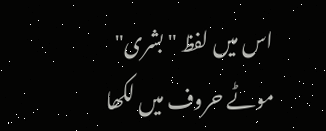اس میں لفظ "بشرى" موٹے حروف میں لکھا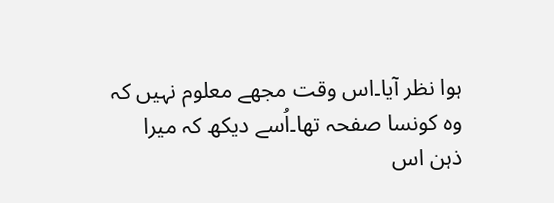ہوا نظر آیا۔اس وقت مجھے معلوم نہیں کہ وہ کونسا صفحہ تھا۔اُسے دیکھ کہ میرا ذہن اس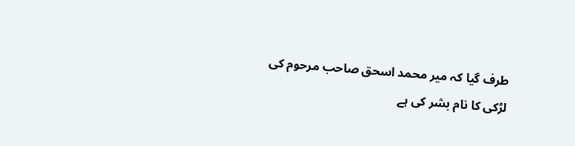طرف گیا کہ میر محمد اسحق صاحب مرحوم کی لڑکی کا نام بشر کی ہے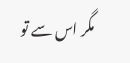مگر اس سے تو